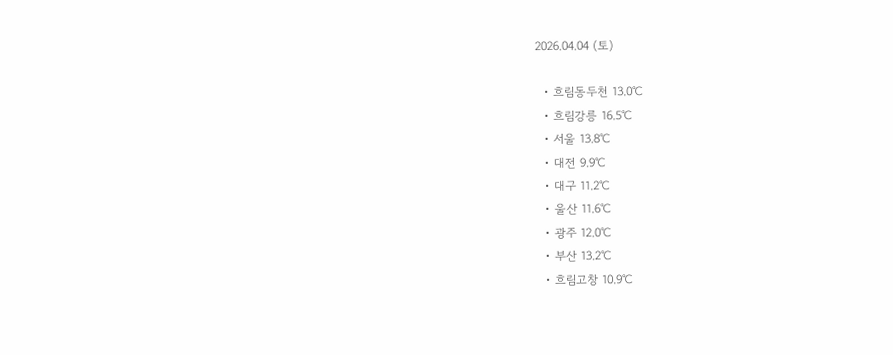2026.04.04 (토)

  • 흐림동두천 13.0℃
  • 흐림강릉 16.5℃
  • 서울 13.8℃
  • 대전 9.9℃
  • 대구 11.2℃
  • 울산 11.6℃
  • 광주 12.0℃
  • 부산 13.2℃
  • 흐림고창 10.9℃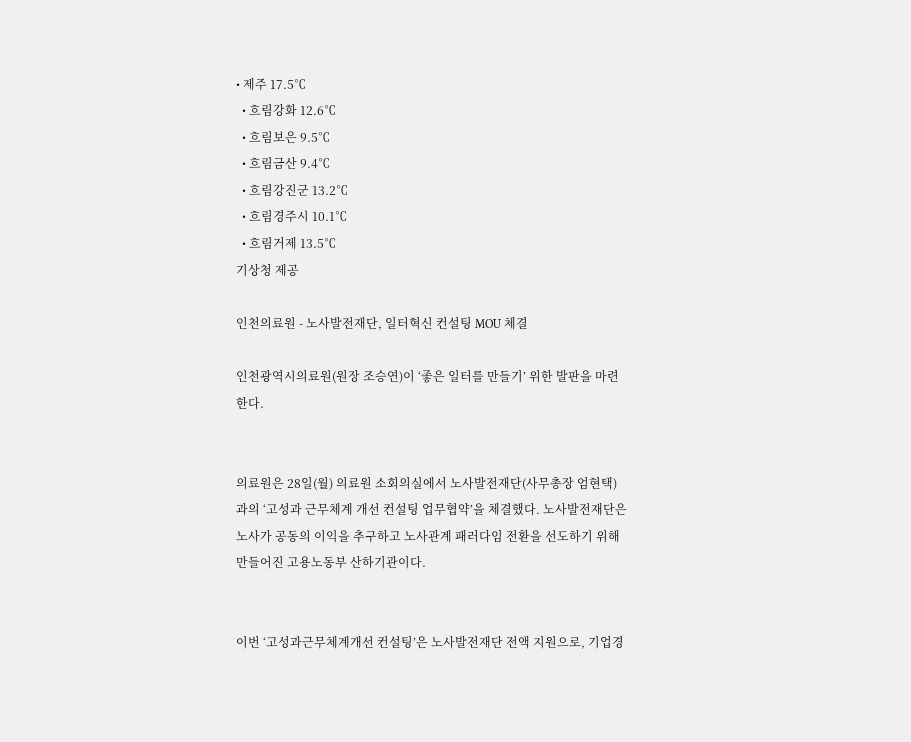• 제주 17.5℃
  • 흐림강화 12.6℃
  • 흐림보은 9.5℃
  • 흐림금산 9.4℃
  • 흐림강진군 13.2℃
  • 흐림경주시 10.1℃
  • 흐림거제 13.5℃
기상청 제공

인천의료원 - 노사발전재단, 일터혁신 컨설팅 MOU 체결

인천광역시의료원(원장 조승연)이 ‘좋은 일터를 만들기’ 위한 발판을 마련한다.


의료원은 28일(월) 의료원 소회의실에서 노사발전재단(사무총장 엄현택)과의 ‘고성과 근무체계 개선 컨설팅 업무협약’을 체결했다. 노사발전재단은 노사가 공동의 이익을 추구하고 노사관계 패러다임 전환을 선도하기 위해 만들어진 고용노동부 산하기관이다.


이번 ‘고성과근무체계개선 컨설팅’은 노사발전재단 전액 지원으로, 기업경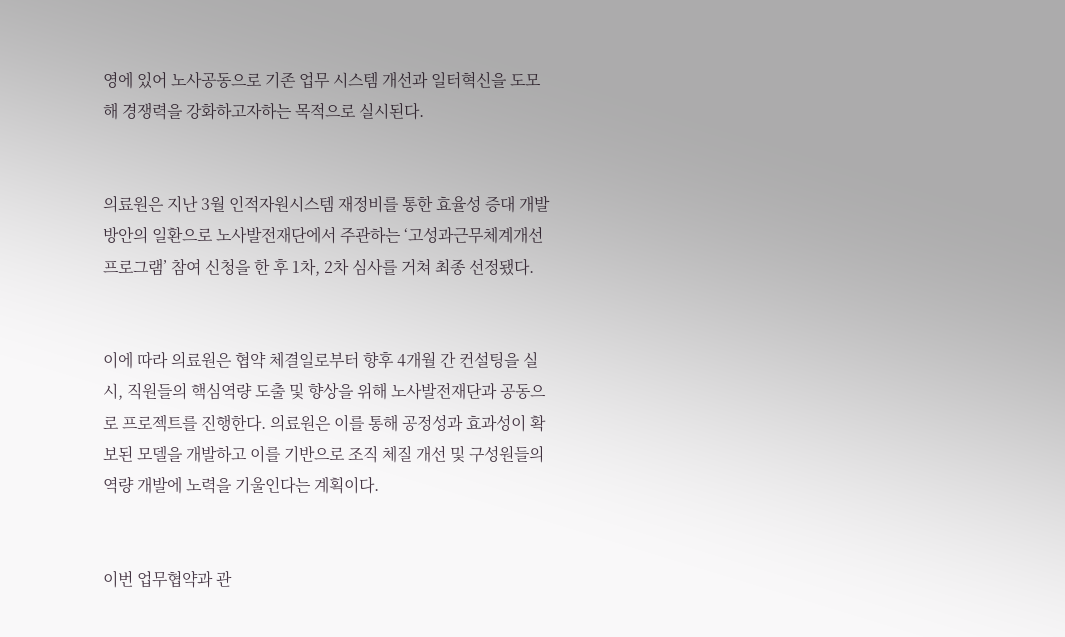영에 있어 노사공동으로 기존 업무 시스템 개선과 일터혁신을 도모해 경쟁력을 강화하고자하는 목적으로 실시된다.


의료원은 지난 3월 인적자원시스템 재정비를 통한 효율성 증대 개발방안의 일환으로 노사발전재단에서 주관하는 ‘고성과근무체계개선 프로그램’ 참여 신청을 한 후 1차, 2차 심사를 거쳐 최종 선정됐다.


이에 따라 의료원은 협약 체결일로부터 향후 4개월 간 컨설팅을 실시, 직원들의 핵심역량 도출 및 향상을 위해 노사발전재단과 공동으로 프로젝트를 진행한다. 의료원은 이를 통해 공정성과 효과성이 확보된 모델을 개발하고 이를 기반으로 조직 체질 개선 및 구성원들의 역량 개발에 노력을 기울인다는 계획이다.


이번 업무협약과 관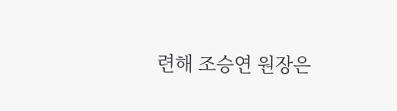련해 조승연 원장은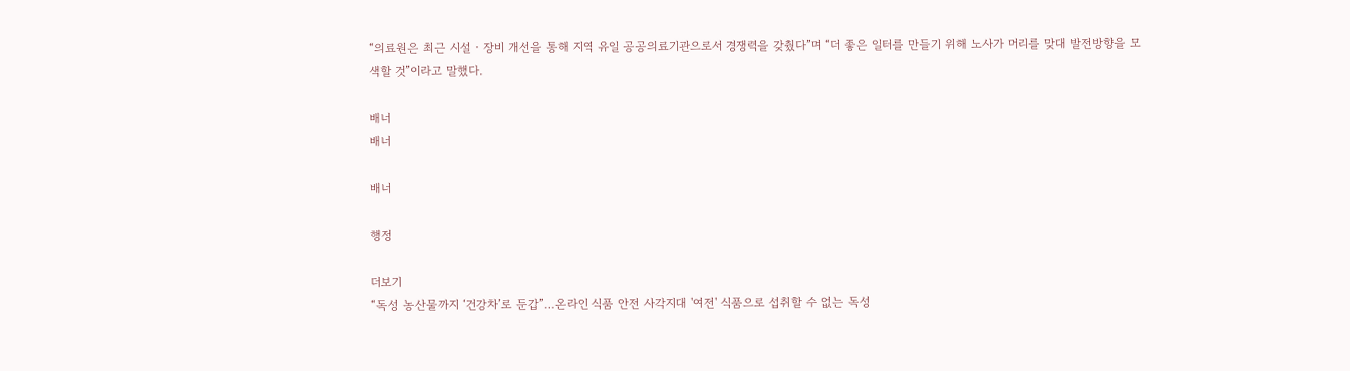“의료원은 최근 시설‧장비 개선을 통해 지역 유일 공공의료기관으로서 경쟁력을 갖췄다”며 “더 좋은 일터를 만들기 위해 노사가 머리를 맞대 발전방향을 모색할 것”이라고 말했다.

배너
배너

배너

행정

더보기
“독성 농산물까지 ‘건강차’로 둔갑”…온라인 식품 안전 사각지대 '여전' 식품으로 섭취할 수 없는 독성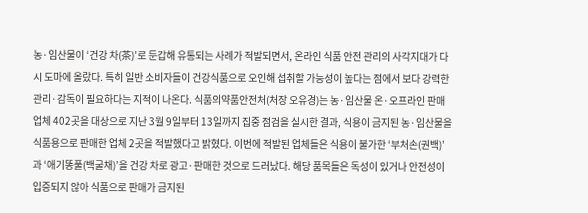농·임산물이 ‘건강 차(茶)’로 둔갑해 유통되는 사례가 적발되면서, 온라인 식품 안전 관리의 사각지대가 다시 도마에 올랐다. 특히 일반 소비자들이 건강식품으로 오인해 섭취할 가능성이 높다는 점에서 보다 강력한 관리·감독이 필요하다는 지적이 나온다. 식품의약품안전처(처장 오유경)는 농·임산물 온·오프라인 판매업체 402곳을 대상으로 지난 3월 9일부터 13일까지 집중 점검을 실시한 결과, 식용이 금지된 농·임산물을 식품용으로 판매한 업체 2곳을 적발했다고 밝혔다. 이번에 적발된 업체들은 식용이 불가한 ‘부처손(권백)’과 ‘애기똥풀(백굴채)’을 건강 차로 광고·판매한 것으로 드러났다. 해당 품목들은 독성이 있거나 안전성이 입증되지 않아 식품으로 판매가 금지된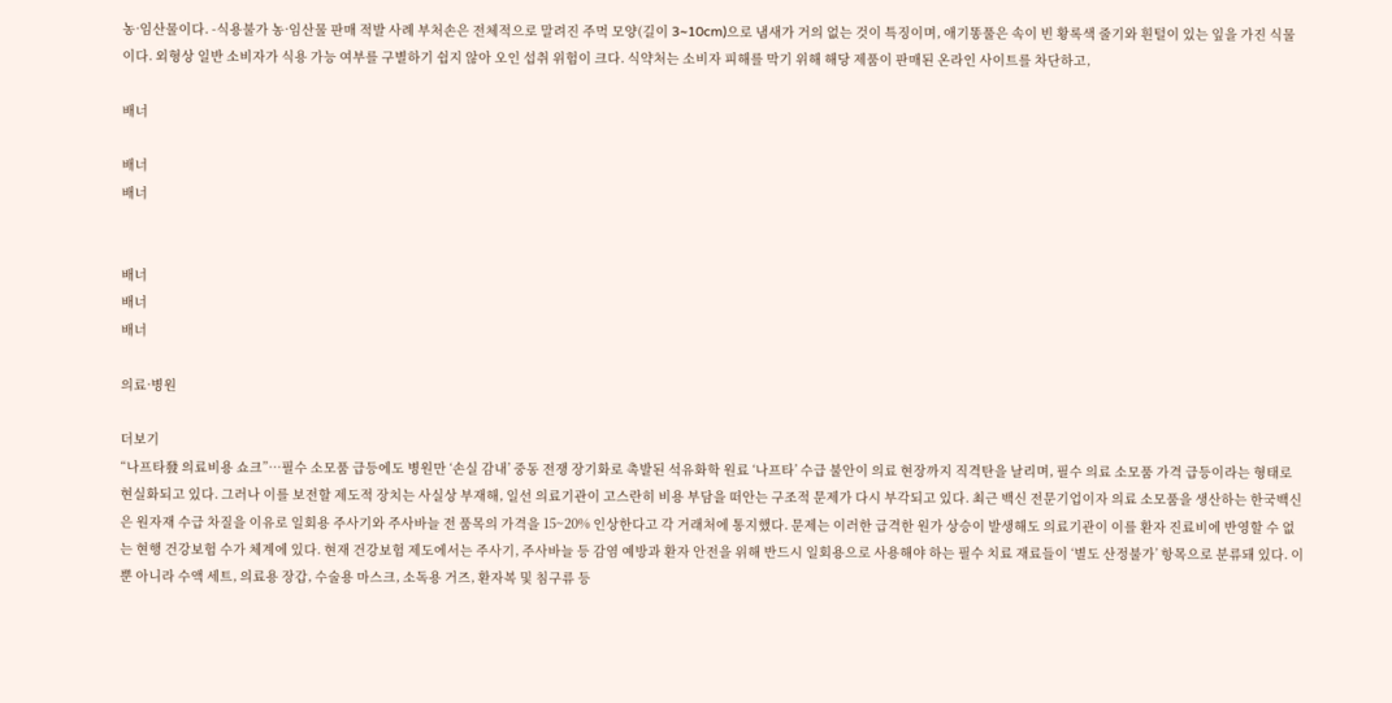농·임산물이다. -식용불가 농·임산물 판매 적발 사례 부처손은 전체적으로 말려진 주먹 모양(길이 3~10cm)으로 냄새가 거의 없는 것이 특징이며, 애기똥풀은 속이 빈 황록색 줄기와 흰털이 있는 잎을 가진 식물이다. 외형상 일반 소비자가 식용 가능 여부를 구별하기 쉽지 않아 오인 섭취 위험이 크다. 식약처는 소비자 피해를 막기 위해 해당 제품이 판매된 온라인 사이트를 차단하고,

배너

배너
배너


배너
배너
배너

의료·병원

더보기
“나프타發 의료비용 쇼크”…필수 소모품 급등에도 병원만 ‘손실 감내’ 중동 전쟁 장기화로 촉발된 석유화학 원료 ‘나프타’ 수급 불안이 의료 현장까지 직격탄을 날리며, 필수 의료 소모품 가격 급등이라는 형태로 현실화되고 있다. 그러나 이를 보전할 제도적 장치는 사실상 부재해, 일선 의료기관이 고스란히 비용 부담을 떠안는 구조적 문제가 다시 부각되고 있다. 최근 백신 전문기업이자 의료 소모품을 생산하는 한국백신은 원자재 수급 차질을 이유로 일회용 주사기와 주사바늘 전 품목의 가격을 15~20% 인상한다고 각 거래처에 통지했다. 문제는 이러한 급격한 원가 상승이 발생해도 의료기관이 이를 환자 진료비에 반영할 수 없는 현행 건강보험 수가 체계에 있다. 현재 건강보험 제도에서는 주사기, 주사바늘 등 감염 예방과 환자 안전을 위해 반드시 일회용으로 사용해야 하는 필수 치료 재료들이 ‘별도 산정불가’ 항목으로 분류돼 있다. 이뿐 아니라 수액 세트, 의료용 장갑, 수술용 마스크, 소독용 거즈, 환자복 및 침구류 등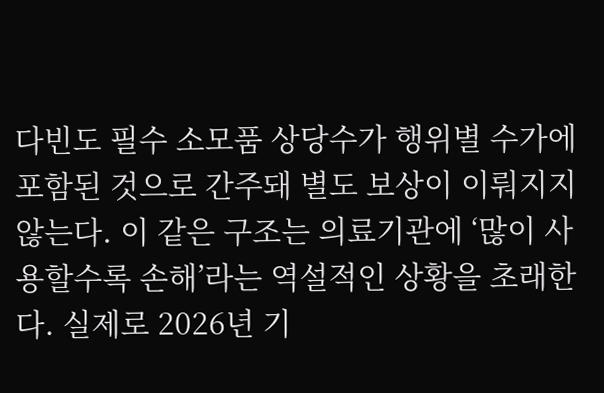다빈도 필수 소모품 상당수가 행위별 수가에 포함된 것으로 간주돼 별도 보상이 이뤄지지 않는다. 이 같은 구조는 의료기관에 ‘많이 사용할수록 손해’라는 역설적인 상황을 초래한다. 실제로 2026년 기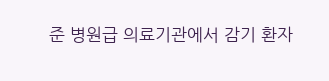준 병원급 의료기관에서 감기 환자